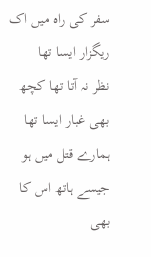سفر کی راہ میں اک ریگزار ایسا تھا
نظر نہ آتا تھا کچھ بھی غبار ایسا تھا
ہمارے قتل میں ہو جیسے ہاتھ اس کا بھی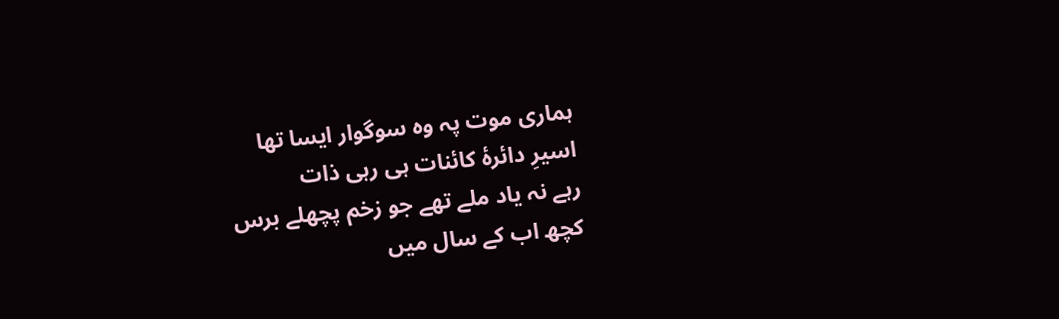ہماری موت پہ وہ سوگوار ایسا تھا
اسیرِ دائرۂ کائنات ہی رہی ذات
رہے نہ یاد ملے تھے جو زخم پچھلے برس
کچھ اب کے سال میں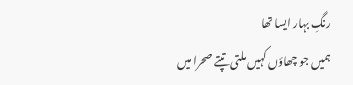رنگِ بہار ایسا تھا
ہمیں جو چھاؤں کہیں ملتی تپتے صحرا میں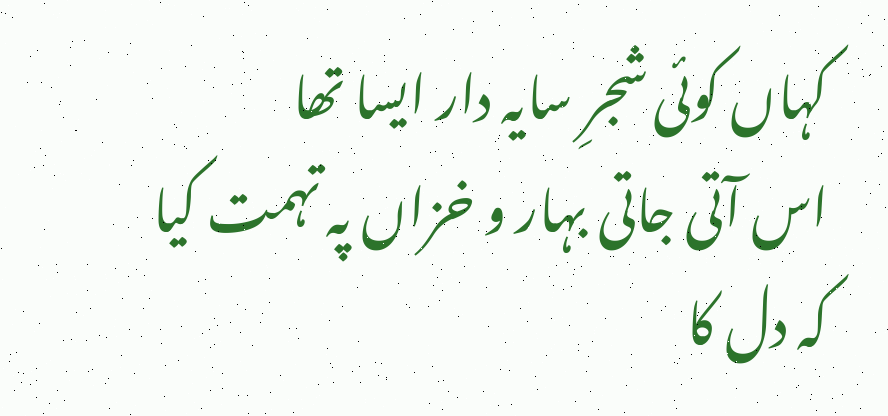کہاں کوئی شجرِ سایہ دار ایسا تھا
اس آتی جاتی بہار و خزاں پہ تہمت کیا
کہ دل کا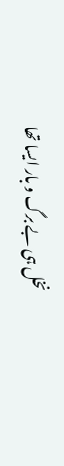نخل ہی بے برگ و بار ایسا تھا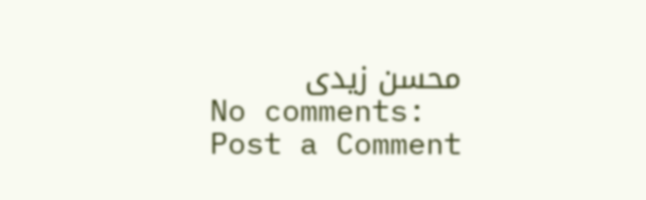محسن زیدی
No comments:
Post a Comment